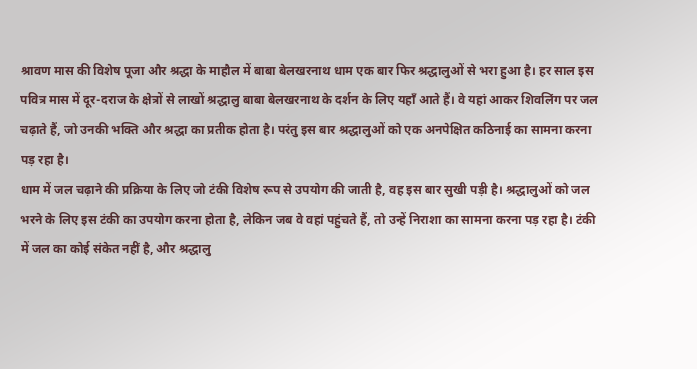श्रावण मास की विशेष पूजा और श्रद्धा के माहौल में बाबा बेलखरनाथ धाम एक बार फिर श्रद्धालुओं से भरा हुआ है। हर साल इस पवित्र मास में दूर-दराज के क्षेत्रों से लाखों श्रद्धालु बाबा बेलखरनाथ के दर्शन के लिए यहाँ आते हैं। वे यहां आकर शिवलिंग पर जल चढ़ाते हैं, जो उनकी भक्ति और श्रद्धा का प्रतीक होता है। परंतु इस बार श्रद्धालुओं को एक अनपेक्षित कठिनाई का सामना करना पड़ रहा है।
धाम में जल चढ़ाने की प्रक्रिया के लिए जो टंकी विशेष रूप से उपयोग की जाती है, वह इस बार सुखी पड़ी है। श्रद्धालुओं को जल भरने के लिए इस टंकी का उपयोग करना होता है, लेकिन जब वे वहां पहुंचते हैं, तो उन्हें निराशा का सामना करना पड़ रहा है। टंकी में जल का कोई संकेत नहीं है, और श्रद्धालु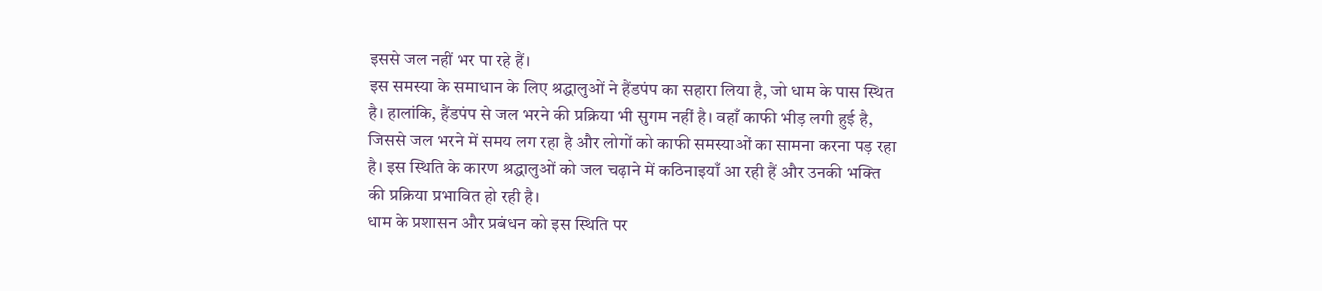इससे जल नहीं भर पा रहे हैं।
इस समस्या के समाधान के लिए श्रद्धालुओं ने हैंडपंप का सहारा लिया है, जो धाम के पास स्थित है। हालांकि, हैंडपंप से जल भरने की प्रक्रिया भी सुगम नहीं है। वहाँ काफी भीड़ लगी हुई है, जिससे जल भरने में समय लग रहा है और लोगों को काफी समस्याओं का सामना करना पड़ रहा है। इस स्थिति के कारण श्रद्धालुओं को जल चढ़ाने में कठिनाइयाँ आ रही हैं और उनकी भक्ति की प्रक्रिया प्रभावित हो रही है।
धाम के प्रशासन और प्रबंधन को इस स्थिति पर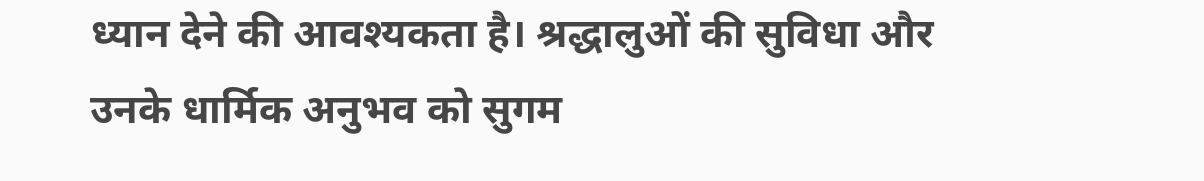ध्यान देने की आवश्यकता है। श्रद्धालुओं की सुविधा और उनके धार्मिक अनुभव को सुगम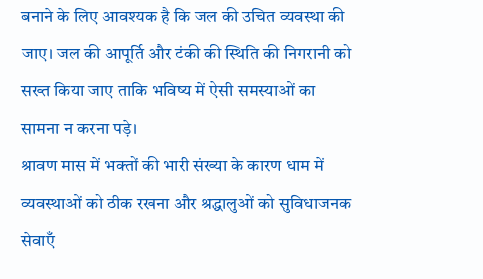बनाने के लिए आवश्यक है कि जल की उचित व्यवस्था की जाए। जल की आपूर्ति और टंकी की स्थिति की निगरानी को सख्त किया जाए ताकि भविष्य में ऐसी समस्याओं का सामना न करना पड़े।
श्रावण मास में भक्तों की भारी संख्या के कारण धाम में व्यवस्थाओं को ठीक रखना और श्रद्धालुओं को सुविधाजनक सेवाएँ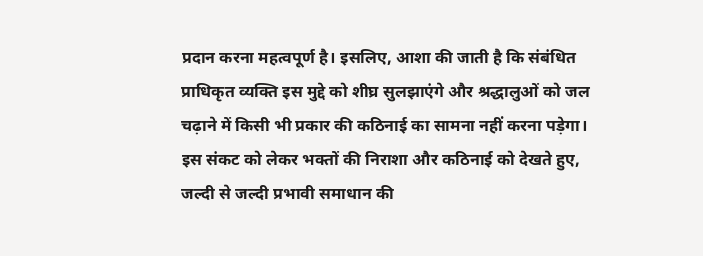प्रदान करना महत्वपूर्ण है। इसलिए, आशा की जाती है कि संबंधित प्राधिकृत व्यक्ति इस मुद्दे को शीघ्र सुलझाएंगे और श्रद्धालुओं को जल चढ़ाने में किसी भी प्रकार की कठिनाई का सामना नहीं करना पड़ेगा।
इस संकट को लेकर भक्तों की निराशा और कठिनाई को देखते हुए, जल्दी से जल्दी प्रभावी समाधान की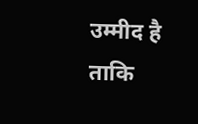उम्मीद है ताकि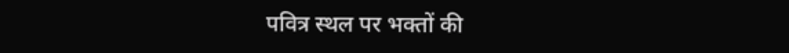पवित्र स्थल पर भक्तों की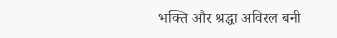भक्ति और श्रद्धा अविरल बनी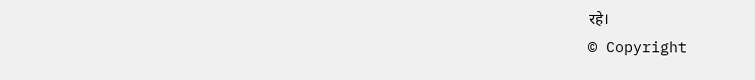रहे।
© Copyright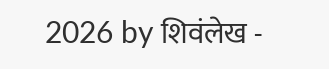2026 by शिवंलेख -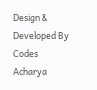Design & Developed By Codes Acharya